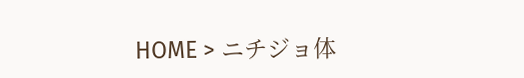HOME > ニチジョ体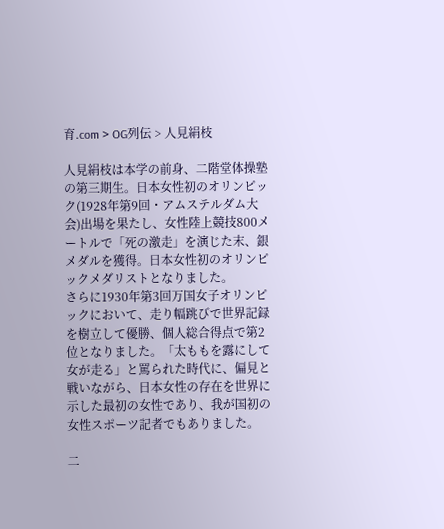育.com > OG列伝 > 人見絹枝

人見絹枝は本学の前身、二階堂体操塾の第三期生。日本女性初のオリンピック(1928年第9回・アムステルダム大会)出場を果たし、女性陸上競技800メートルで「死の激走」を演じた末、銀メダルを獲得。日本女性初のオリンピックメダリストとなりました。
さらに1930年第3回万国女子オリンピックにおいて、走り幅跳びで世界記録を樹立して優勝、個人総合得点で第2位となりました。「太ももを露にして女が走る」と罵られた時代に、偏見と戦いながら、日本女性の存在を世界に示した最初の女性であり、我が国初の女性スポーツ記者でもありました。

二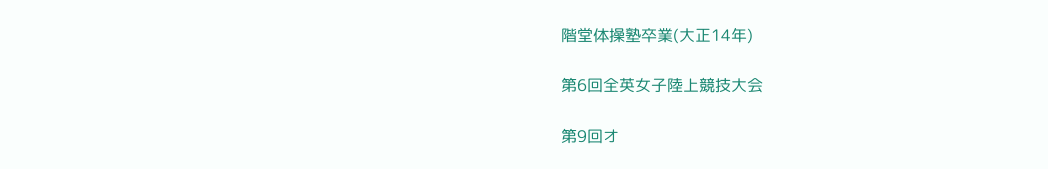階堂体操塾卒業(大正14年)

第6回全英女子陸上競技大会

第9回オ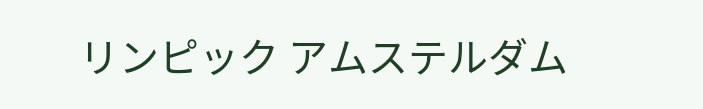リンピック アムステルダム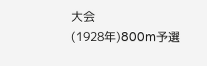大会
(1928年)800m予選